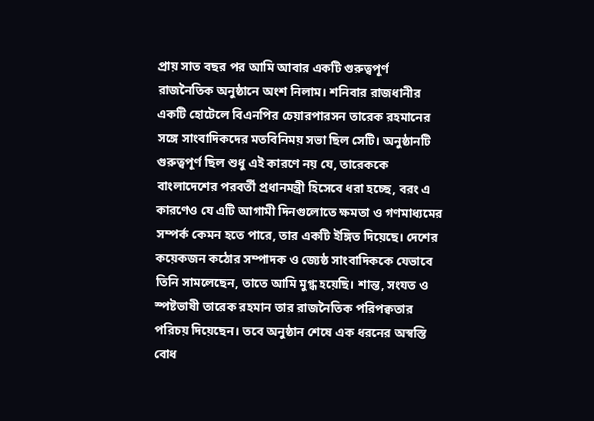প্রায় সাত বছর পর আমি আবার একটি গুরুত্বপূর্ণ রাজনৈতিক অনুষ্ঠানে অংশ নিলাম। শনিবার রাজধানীর একটি হোটেলে বিএনপির চেয়ারপারসন তারেক রহমানের সঙ্গে সাংবাদিকদের মতবিনিময় সভা ছিল সেটি। অনুষ্ঠানটি গুরুত্বপূর্ণ ছিল শুধু এই কারণে নয় যে, তারেককে বাংলাদেশের পরবর্তী প্রধানমন্ত্রী হিসেবে ধরা হচ্ছে, বরং এ কারণেও যে এটি আগামী দিনগুলোতে ক্ষমতা ও গণমাধ্যমের সম্পর্ক কেমন হতে পারে, তার একটি ইঙ্গিত দিয়েছে। দেশের কয়েকজন কঠোর সম্পাদক ও জ্যেষ্ঠ সাংবাদিককে যেভাবে তিনি সামলেছেন, তাতে আমি মুগ্ধ হয়েছি। শান্ত, সংযত ও স্পষ্টভাষী তারেক রহমান তার রাজনৈতিক পরিপক্বতার পরিচয় দিয়েছেন। তবে অনুষ্ঠান শেষে এক ধরনের অস্বস্তি বোধ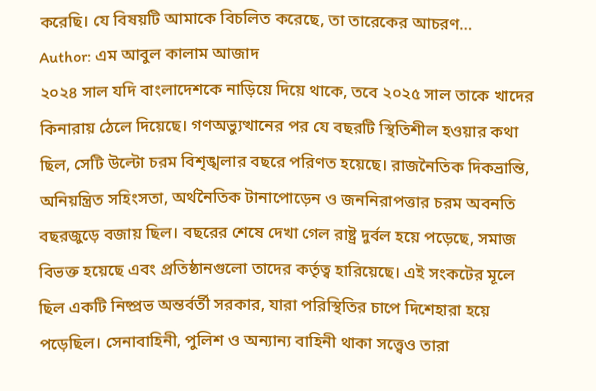করেছি। যে বিষয়টি আমাকে বিচলিত করেছে, তা তারেকের আচরণ…
Author: এম আবুল কালাম আজাদ
২০২৪ সাল যদি বাংলাদেশকে নাড়িয়ে দিয়ে থাকে, তবে ২০২৫ সাল তাকে খাদের কিনারায় ঠেলে দিয়েছে। গণঅভ্যুত্থানের পর যে বছরটি স্থিতিশীল হওয়ার কথা ছিল, সেটি উল্টো চরম বিশৃঙ্খলার বছরে পরিণত হয়েছে। রাজনৈতিক দিকভ্রান্তি, অনিয়ন্ত্রিত সহিংসতা, অর্থনৈতিক টানাপোড়েন ও জননিরাপত্তার চরম অবনতি বছরজুড়ে বজায় ছিল। বছরের শেষে দেখা গেল রাষ্ট্র দুর্বল হয়ে পড়েছে, সমাজ বিভক্ত হয়েছে এবং প্রতিষ্ঠানগুলো তাদের কর্তৃত্ব হারিয়েছে। এই সংকটের মূলে ছিল একটি নিষ্প্রভ অন্তর্বর্তী সরকার, যারা পরিস্থিতির চাপে দিশেহারা হয়ে পড়েছিল। সেনাবাহিনী, পুলিশ ও অন্যান্য বাহিনী থাকা সত্ত্বেও তারা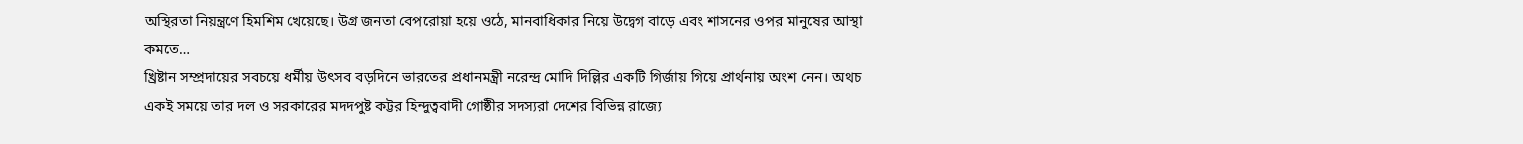অস্থিরতা নিয়ন্ত্রণে হিমশিম খেয়েছে। উগ্র জনতা বেপরোয়া হয়ে ওঠে, মানবাধিকার নিয়ে উদ্বেগ বাড়ে এবং শাসনের ওপর মানুষের আস্থা কমতে…
খ্রিষ্টান সম্প্রদায়ের সবচয়ে ধর্মীয় উৎসব বড়দিনে ভারতের প্রধানমন্ত্রী নরেন্দ্র মোদি দিল্লির একটি গির্জায় গিয়ে প্রার্থনায় অংশ নেন। অথচ একই সময়ে তার দল ও সরকারের মদদপুষ্ট কট্টর হিন্দুত্ববাদী গোষ্ঠীর সদস্যরা দেশের বিভিন্ন রাজ্যে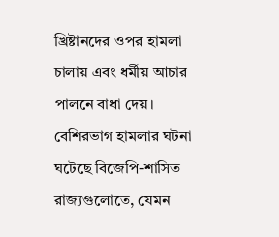খ্রিষ্টানদের ওপর হামলা চালায় এবং ধর্মীয় আচার পালনে বাধা দেয়। বেশিরভাগ হামলার ঘটনা ঘটেছে বিজেপি-শাসিত রাজ্যগুলোতে, যেমন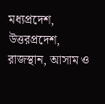মধ্যপ্রদেশ, উত্তরপ্রদেশ, রাজস্থান, আসাম ও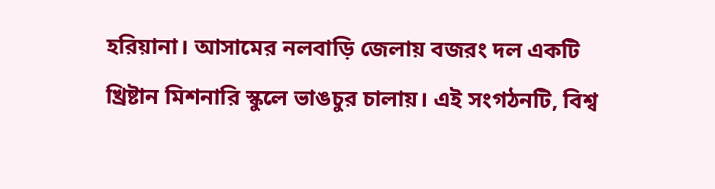হরিয়ানা। আসামের নলবাড়ি জেলায় বজরং দল একটি খ্রিষ্টান মিশনারি স্কুলে ভাঙচুর চালায়। এই সংগঠনটি, বিশ্ব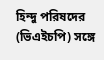হিন্দু পরিষদের (ভিএইচপি) সঙ্গে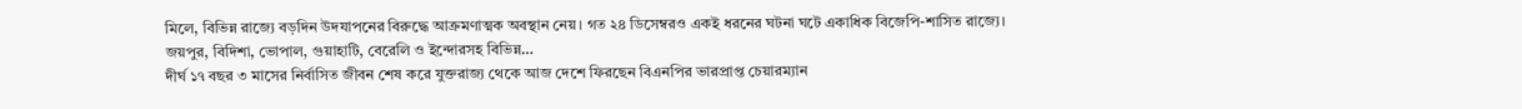মিলে, বিভিন্ন রাজ্যে বড়দিন উদযাপনের বিরুদ্ধে আক্রমণাত্মক অবস্থান নেয়। গত ২৪ ডিসেম্বরও একই ধরনের ঘটনা ঘটে একাধিক বিজেপি-শাসিত রাজ্যে। জয়পুর, বিদিশা, ভোপাল, গুয়াহাটি, বেরেলি ও ইন্দোরসহ বিভিন্ন…
দীর্ঘ ১৭ বছর ৩ মাসের নির্বাসিত জীবন শেষ করে যুক্তরাজ্য থেকে আজ দেশে ফিরছেন বিএনপির ভারপ্রাপ্ত চেয়ারম্যান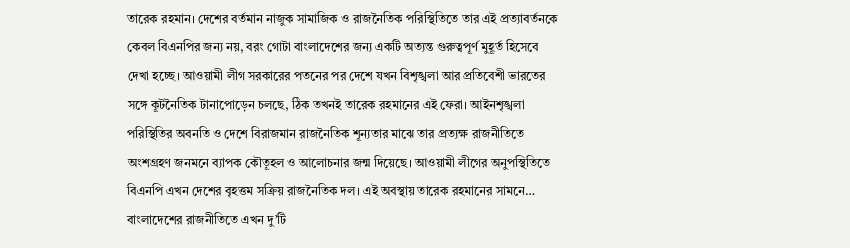তারেক রহমান। দেশের বর্তমান নাজুক সামাজিক ও রাজনৈতিক পরিস্থিতিতে তার এই প্রত্যাবর্তনকে কেবল বিএনপির জন্য নয়, বরং গোটা বাংলাদেশের জন্য একটি অত্যন্ত গুরুত্বপূর্ণ মুহূর্ত হিসেবে দেখা হচ্ছে। আওয়ামী লীগ সরকারের পতনের পর দেশে যখন বিশৃঙ্খলা আর প্রতিবেশী ভারতের সঙ্গে কূটনৈতিক টানাপোড়েন চলছে, ঠিক তখনই তারেক রহমানের এই ফেরা। আইনশৃঙ্খলা পরিস্থিতির অবনতি ও দেশে বিরাজমান রাজনৈতিক শূন্যতার মাঝে তার প্রত্যক্ষ রাজনীতিতে অংশগ্রহণ জনমনে ব্যাপক কৌতূহল ও আলোচনার জন্ম দিয়েছে। আওয়ামী লীগের অনুপস্থিতিতে বিএনপি এখন দেশের বৃহত্তম সক্রিয় রাজনৈতিক দল। এই অবস্থায় তারেক রহমানের সামনে…
বাংলাদেশের রাজনীতিতে এখন দু’টি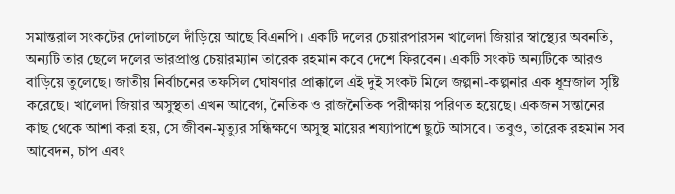সমান্তরাল সংকটের দোলাচলে দাঁড়িয়ে আছে বিএনপি। একটি দলের চেয়ারপারসন খালেদা জিয়ার স্বাস্থ্যের অবনতি, অন্যটি তার ছেলে দলের ভারপ্রাপ্ত চেয়ারম্যান তারেক রহমান কবে দেশে ফিরবেন। একটি সংকট অন্যটিকে আরও বাড়িয়ে তুলেছে। জাতীয় নির্বাচনের তফসিল ঘোষণার প্রাক্কালে এই দুই সংকট মিলে জল্পনা-কল্পনার এক ধূম্রজাল সৃষ্টি করেছে। খালেদা জিয়ার অসুস্থতা এখন আবেগ, নৈতিক ও রাজনৈতিক পরীক্ষায় পরিণত হয়েছে। একজন সন্তানের কাছ থেকে আশা করা হয়, সে জীবন-মৃত্যুর সন্ধিক্ষণে অসুস্থ মায়ের শয্যাপাশে ছুটে আসবে। তবুও, তারেক রহমান সব আবেদন, চাপ এবং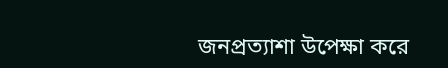জনপ্রত্যাশা উপেক্ষা করে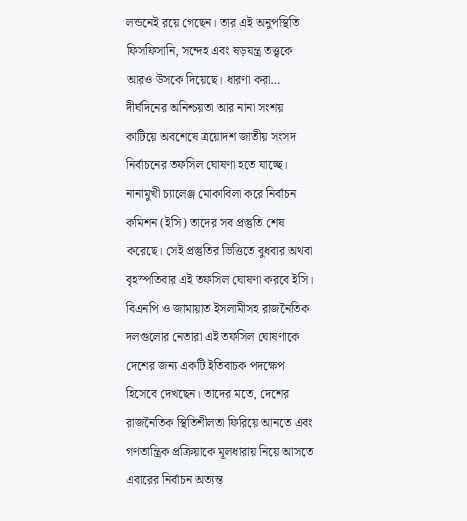লন্ডনেই রয়ে গেছেন। তার এই অনুপস্থিতি ফিসফিসানি, সন্দেহ এবং ষড়যন্ত্র তত্ত্বকে আরও উসকে দিয়েছে। ধারণা করা…
দীর্ঘদিনের অনিশ্চয়তা আর নানা সংশয় কাটিয়ে অবশেষে ত্রয়োদশ জাতীয় সংসদ নির্বাচনের তফসিল ঘোষণা হতে যাচ্ছে। নানামুখী চ্যালেঞ্জ মোকাবিলা করে নির্বাচন কমিশন (ইসি) তাদের সব প্রস্তুতি শেষ করেছে। সেই প্রস্তুতির ভিত্তিতে বুধবার অথবা বৃহস্পতিবার এই তফসিল ঘোষণা করবে ইসি। বিএনপি ও জামায়াত ইসলামীসহ রাজনৈতিক দলগুলোর নেতারা এই তফসিল ঘোষণাকে দেশের জন্য একটি ইতিবাচক পদক্ষেপ হিসেবে দেখছেন। তাদের মতে, দেশের রাজনৈতিক স্থিতিশীলতা ফিরিয়ে আনতে এবং গণতান্ত্রিক প্রক্রিয়াকে মূলধারায় নিয়ে আসতে এবারের নির্বাচন অত্যন্ত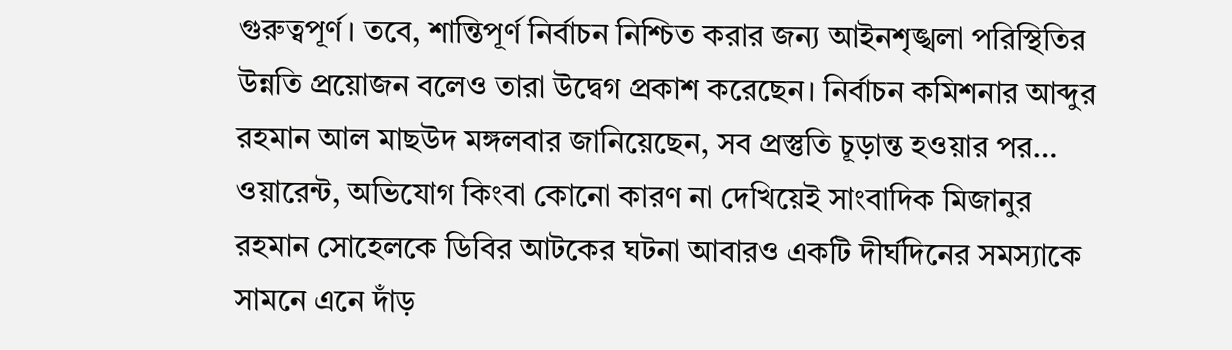গুরুত্বপূর্ণ। তবে, শান্তিপূর্ণ নির্বাচন নিশ্চিত করার জন্য আইনশৃঙ্খলা পরিস্থিতির উন্নতি প্রয়োজন বলেও তারা উদ্বেগ প্রকাশ করেছেন। নির্বাচন কমিশনার আব্দুর রহমান আল মাছউদ মঙ্গলবার জানিয়েছেন, সব প্রস্তুতি চূড়ান্ত হওয়ার পর…
ওয়ারেন্ট, অভিযোগ কিংবা কোনো কারণ না দেখিয়েই সাংবাদিক মিজানুর রহমান সোহেলকে ডিবির আটকের ঘটনা আবারও একটি দীর্ঘদিনের সমস্যাকে সামনে এনে দাঁড়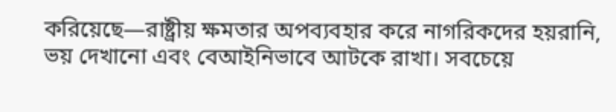করিয়েছে—রাষ্ট্রীয় ক্ষমতার অপব্যবহার করে নাগরিকদের হয়রানি, ভয় দেখানো এবং বেআইনিভাবে আটকে রাখা। সবচেয়ে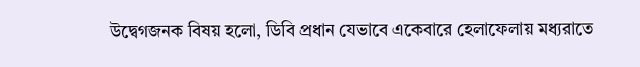উদ্বেগজনক বিষয় হলো, ডিবি প্রধান যেভাবে একেবারে হেলাফেলায় মধ্যরাতে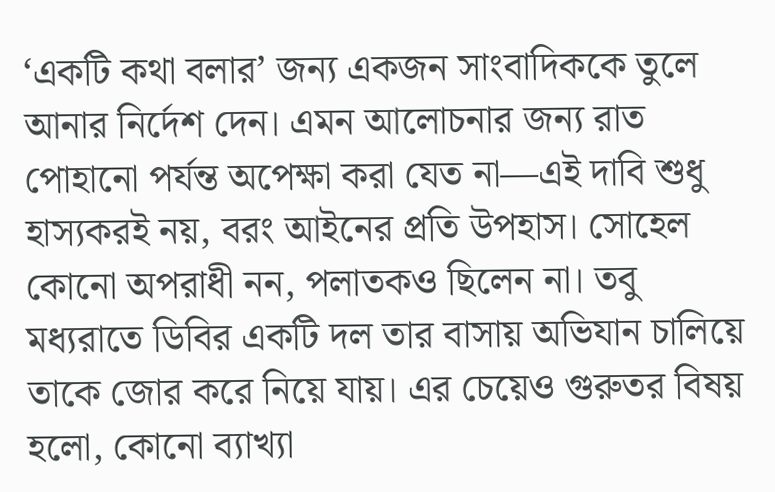‘একটি কথা বলার’ জন্য একজন সাংবাদিককে তুলে আনার নির্দেশ দেন। এমন আলোচনার জন্য রাত পোহানো পর্যন্ত অপেক্ষা করা যেত না—এই দাবি শুধু হাস্যকরই নয়, বরং আইনের প্রতি উপহাস। সোহেল কোনো অপরাধী নন, পলাতকও ছিলেন না। তবু মধ্যরাতে ডিবির একটি দল তার বাসায় অভিযান চালিয়ে তাকে জোর করে নিয়ে যায়। এর চেয়েও গুরুতর বিষয় হলো, কোনো ব্যাখ্যা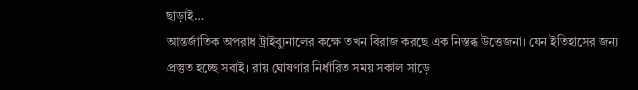ছাড়াই…
আন্তর্জাতিক অপরাধ ট্রাইব্যুনালের কক্ষে তখন বিরাজ করছে এক নিস্তব্ধ উত্তেজনা। যেন ইতিহাসের জন্য প্রস্তুত হচ্ছে সবাই। রায় ঘোষণার নির্ধারিত সময় সকাল সাড়ে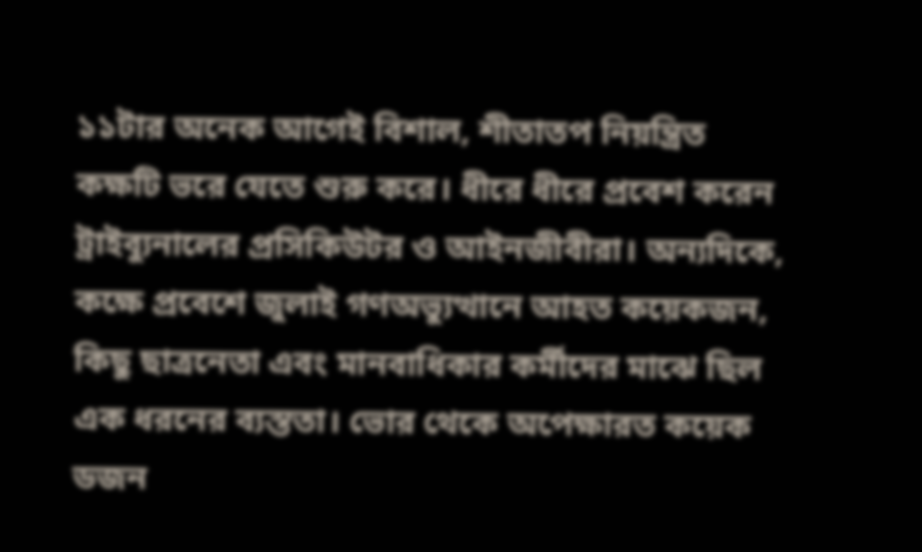১১টার অনেক আগেই বিশাল, শীতাতপ নিয়ন্ত্রিত কক্ষটি ভরে যেতে শুরু করে। ধীরে ধীরে প্রবেশ করেন ট্রাইব্যুনালের প্রসিকিউটর ও আইনজীবীরা। অন্যদিকে, কক্ষে প্রবেশে জুলাই গণঅভ্যুত্থানে আহত কয়েকজন, কিছু ছাত্রনেতা এবং মানবাধিকার কর্মীদের মাঝে ছিল এক ধরনের ব্যস্ততা। ভোর থেকে অপেক্ষারত কয়েক ডজন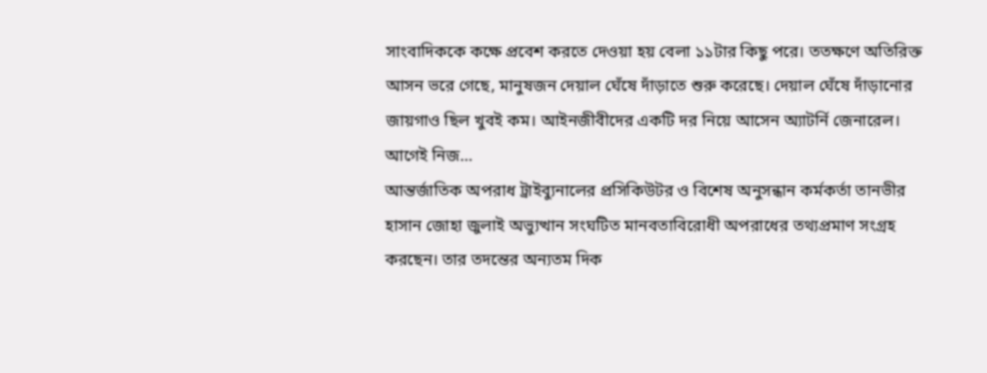সাংবাদিককে কক্ষে প্রবেশ করতে দেওয়া হয় বেলা ১১টার কিছু পরে। ততক্ষণে অতিরিক্ত আসন ভরে গেছে, মানুষজন দেয়াল ঘেঁষে দাঁড়াতে শুরু করেছে। দেয়াল ঘেঁষে দাঁড়ানোর জায়গাও ছিল খুবই কম। আইনজীবীদের একটি দর নিয়ে আসেন অ্যাটর্নি জেনারেল। আগেই নিজ…
আন্তর্জাতিক অপরাধ ট্রাইব্যুনালের প্রসিকিউটর ও বিশেষ অনুসন্ধান কর্মকর্তা তানভীর হাসান জোহা জুলাই অভ্যুত্থান সংঘটিত মানবতাবিরোধী অপরাধের তথ্যপ্রমাণ সংগ্রহ করছেন। তার তদন্তের অন্যতম দিক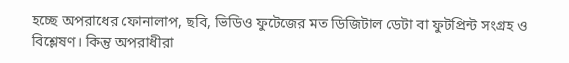হচ্ছে অপরাধের ফোনালাপ, ছবি, ভিডিও ফুটেজের মত ডিজিটাল ডেটা বা ফুটপ্রিন্ট সংগ্রহ ও বিশ্লেষণ। কিন্তু অপরাধীরা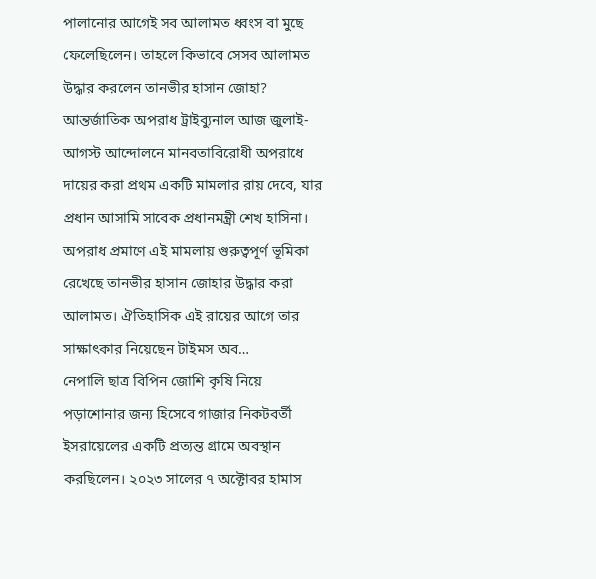পালানোর আগেই সব আলামত ধ্বংস বা মুছে ফেলেছিলেন। তাহলে কিভাবে সেসব আলামত উদ্ধার করলেন তানভীর হাসান জোহা? আন্তর্জাতিক অপরাধ ট্রাইব্যুনাল আজ জুলাই-আগস্ট আন্দোলনে মানবতাবিরোধী অপরাধে দায়ের করা প্রথম একটি মামলার রায় দেবে, যার প্রধান আসামি সাবেক প্রধানমন্ত্রী শেখ হাসিনা। অপরাধ প্রমাণে এই মামলায় গুরুত্বপূর্ণ ভূমিকা রেখেছে তানভীর হাসান জোহার উদ্ধার করা আলামত। ঐতিহাসিক এই রায়ের আগে তার সাক্ষাৎকার নিয়েছেন টাইমস অব…
নেপালি ছাত্র বিপিন জোশি কৃষি নিয়ে পড়াশোনার জন্য হিসেবে গাজার নিকটবর্তী ইসরায়েলের একটি প্রত্যন্ত গ্রামে অবস্থান করছিলেন। ২০২৩ সালের ৭ অক্টোবর হামাস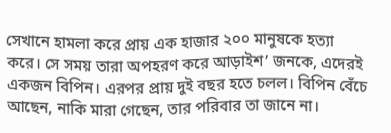সেখানে হামলা করে প্রায় এক হাজার ২০০ মানুষকে হত্যা করে। সে সময় তারা অপহরণ করে আড়াইশ’ জনকে, এদেরই একজন বিপিন। এরপর প্রায় দুই বছর হতে চলল। বিপিন বেঁচে আছেন, নাকি মারা গেছেন, তার পরিবার তা জানে না।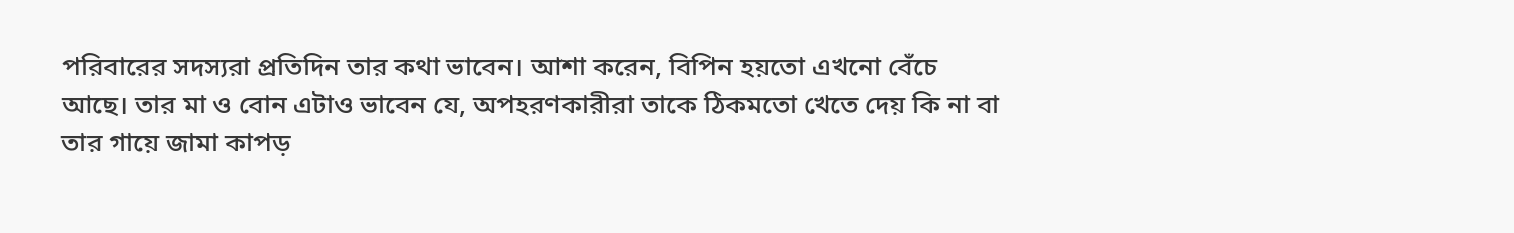পরিবারের সদস্যরা প্রতিদিন তার কথা ভাবেন। আশা করেন, বিপিন হয়তো এখনো বেঁচে আছে। তার মা ও বোন এটাও ভাবেন যে, অপহরণকারীরা তাকে ঠিকমতো খেতে দেয় কি না বা তার গায়ে জামা কাপড়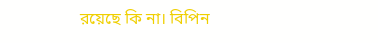রয়েছে কি না। বিপিন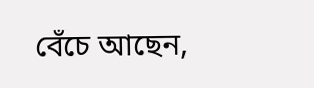বেঁচে আছেন,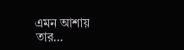এমন আশায় তার…